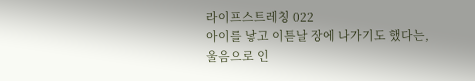라이프스트레칭 022
아이를 낳고 이튿날 장에 나가기도 했다는,
울음으로 인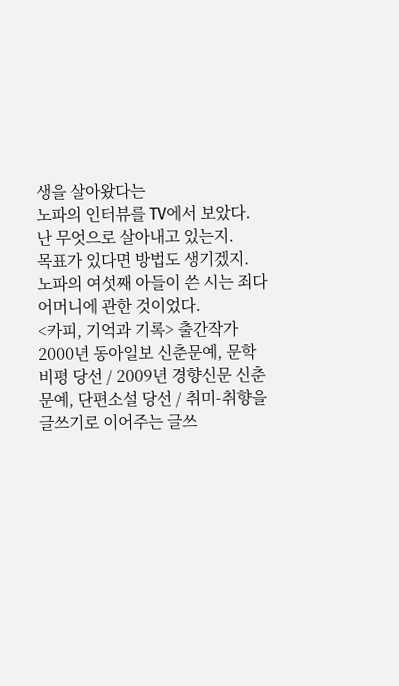생을 살아왔다는
노파의 인터뷰를 TV에서 보았다.
난 무엇으로 살아내고 있는지.
목표가 있다면 방법도 생기겠지.
노파의 여섯째 아들이 쓴 시는 죄다 어머니에 관한 것이었다.
<카피, 기억과 기록> 출간작가
2000년 동아일보 신춘문예, 문학비평 당선 / 2009년 경향신문 신춘문예, 단편소설 당선 / 취미-취향을 글쓰기로 이어주는 글쓰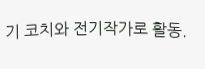기 코치와 전기작가로 활동.